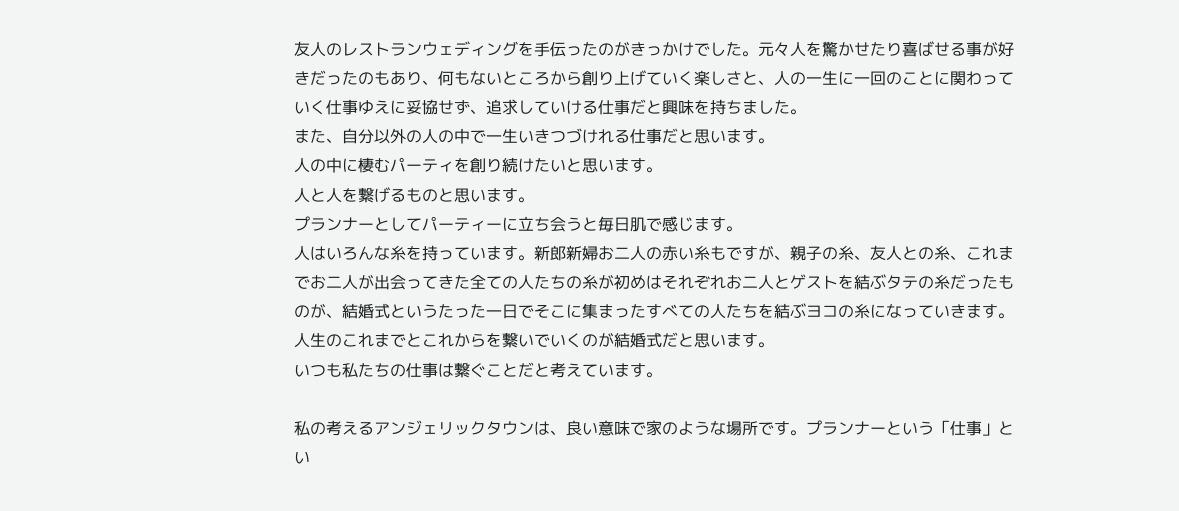友人のレストランウェディングを手伝ったのがきっかけでした。元々人を驚かせたり喜ばせる事が好きだったのもあり、何もないところから創り上げていく楽しさと、人の一生に一回のことに関わっていく仕事ゆえに妥協せず、追求していける仕事だと興味を持ちました。
また、自分以外の人の中で一生いきつづけれる仕事だと思います。
人の中に棲むパーティを創り続けたいと思います。
人と人を繋げるものと思います。
プランナーとしてパーティーに立ち会うと毎日肌で感じます。
人はいろんな糸を持っています。新郎新婦お二人の赤い糸もですが、親子の糸、友人との糸、これまでお二人が出会ってきた全ての人たちの糸が初めはそれぞれお二人とゲストを結ぶタテの糸だったものが、結婚式というたった一日でそこに集まったすべての人たちを結ぶヨコの糸になっていきます。
人生のこれまでとこれからを繋いでいくのが結婚式だと思います。
いつも私たちの仕事は繋ぐことだと考えています。

私の考えるアンジェリックタウンは、良い意味で家のような場所です。プランナーという「仕事」とい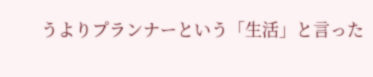うよりプランナーという「生活」と言った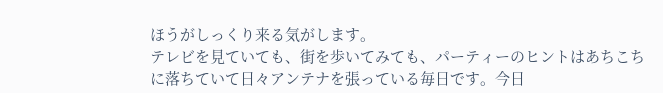ほうがしっくり来る気がします。
テレビを見ていても、街を歩いてみても、パーティーのヒントはあちこちに落ちていて日々アンテナを張っている毎日です。今日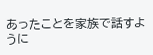あったことを家族で話すように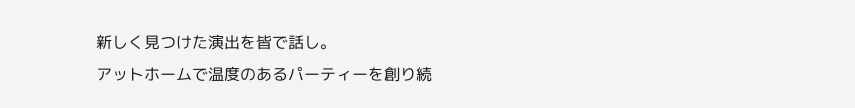新しく見つけた演出を皆で話し。
アットホームで温度のあるパーティーを創り続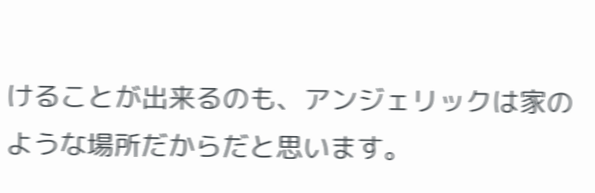けることが出来るのも、アンジェリックは家のような場所だからだと思います。